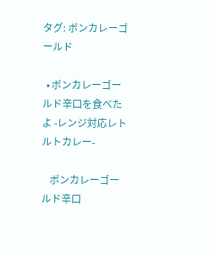タグ: ボンカレーゴールド

  • ボンカレーゴールド辛口を食べたよ -レンジ対応レトルトカレー-

    ボンカレーゴールド辛口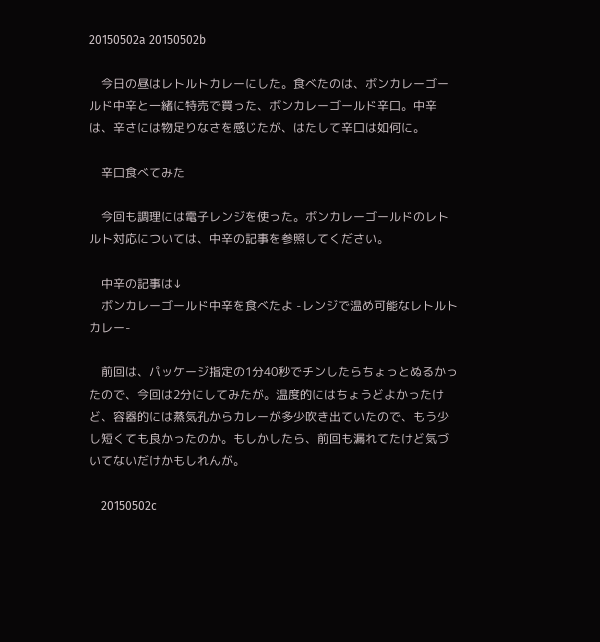20150502a 20150502b

    今日の昼はレトルトカレーにした。食べたのは、ボンカレーゴールド中辛と一緒に特売で買った、ボンカレーゴールド辛口。中辛は、辛さには物足りなさを感じたが、はたして辛口は如何に。

    辛口食べてみた

    今回も調理には電子レンジを使った。ボンカレーゴールドのレトルト対応については、中辛の記事を参照してください。

    中辛の記事は↓
    ボンカレーゴールド中辛を食べたよ -レンジで温め可能なレトルトカレー-

    前回は、パッケージ指定の1分40秒でチンしたらちょっとぬるかったので、今回は2分にしてみたが。温度的にはちょうどよかったけど、容器的には蒸気孔からカレーが多少吹き出ていたので、もう少し短くても良かったのか。もしかしたら、前回も漏れてたけど気づいてないだけかもしれんが。

    20150502c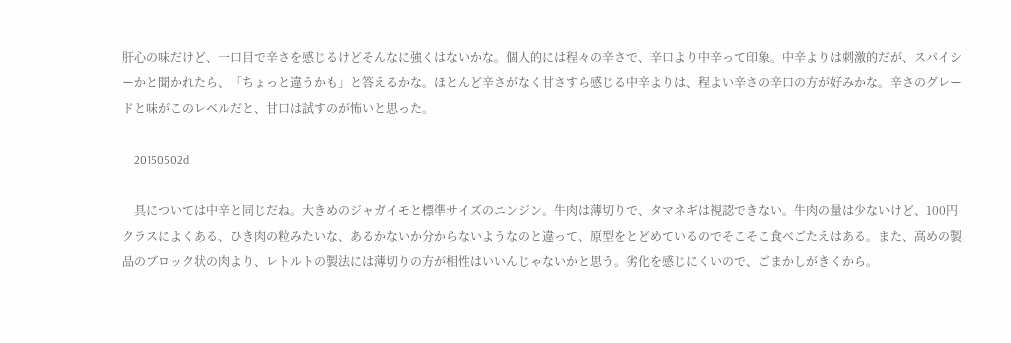肝心の味だけど、一口目で辛さを感じるけどそんなに強くはないかな。個人的には程々の辛さで、辛口より中辛って印象。中辛よりは刺激的だが、スパイシーかと聞かれたら、「ちょっと違うかも」と答えるかな。ほとんど辛さがなく甘さすら感じる中辛よりは、程よい辛さの辛口の方が好みかな。辛さのグレードと味がこのレベルだと、甘口は試すのが怖いと思った。

    20150502d

    具については中辛と同じだね。大きめのジャガイモと標準サイズのニンジン。牛肉は薄切りで、タマネギは視認できない。牛肉の量は少ないけど、100円クラスによくある、ひき肉の粒みたいな、あるかないか分からないようなのと違って、原型をとどめているのでそこそこ食べごたえはある。また、高めの製品のブロック状の肉より、レトルトの製法には薄切りの方が相性はいいんじゃないかと思う。劣化を感じにくいので、ごまかしがきくから。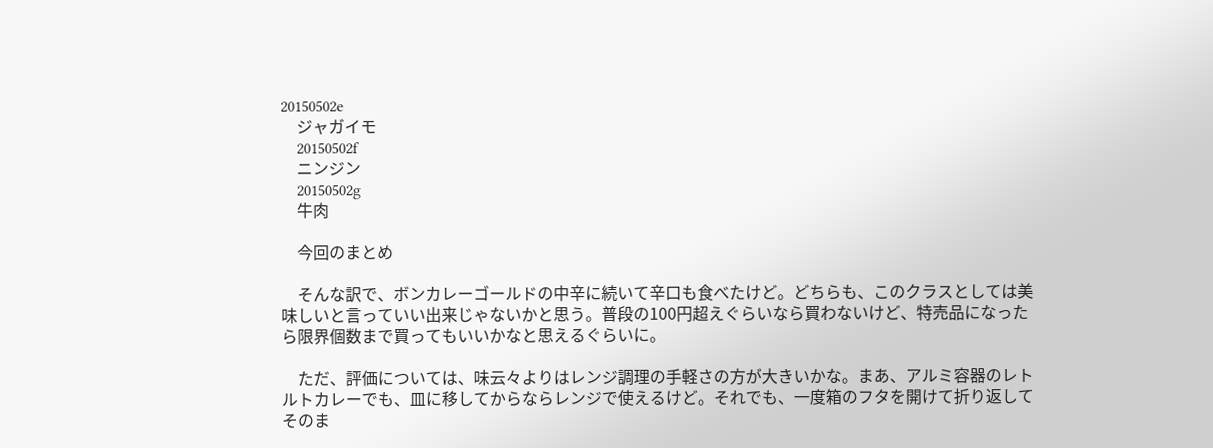20150502e
    ジャガイモ
    20150502f
    ニンジン
    20150502g
    牛肉

    今回のまとめ

    そんな訳で、ボンカレーゴールドの中辛に続いて辛口も食べたけど。どちらも、このクラスとしては美味しいと言っていい出来じゃないかと思う。普段の100円超えぐらいなら買わないけど、特売品になったら限界個数まで買ってもいいかなと思えるぐらいに。

    ただ、評価については、味云々よりはレンジ調理の手軽さの方が大きいかな。まあ、アルミ容器のレトルトカレーでも、皿に移してからならレンジで使えるけど。それでも、一度箱のフタを開けて折り返してそのま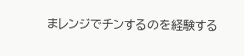まレンジでチンするのを経験する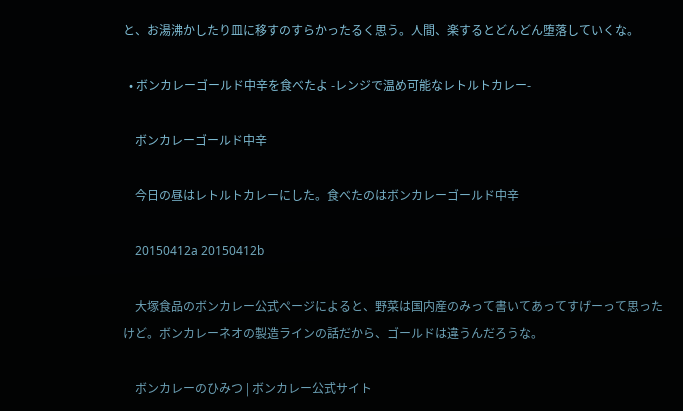と、お湯沸かしたり皿に移すのすらかったるく思う。人間、楽するとどんどん堕落していくな。

  • ボンカレーゴールド中辛を食べたよ -レンジで温め可能なレトルトカレー-

    ボンカレーゴールド中辛

    今日の昼はレトルトカレーにした。食べたのはボンカレーゴールド中辛

    20150412a 20150412b

    大塚食品のボンカレー公式ページによると、野菜は国内産のみって書いてあってすげーって思ったけど。ボンカレーネオの製造ラインの話だから、ゴールドは違うんだろうな。

    ボンカレーのひみつ | ボンカレー公式サイト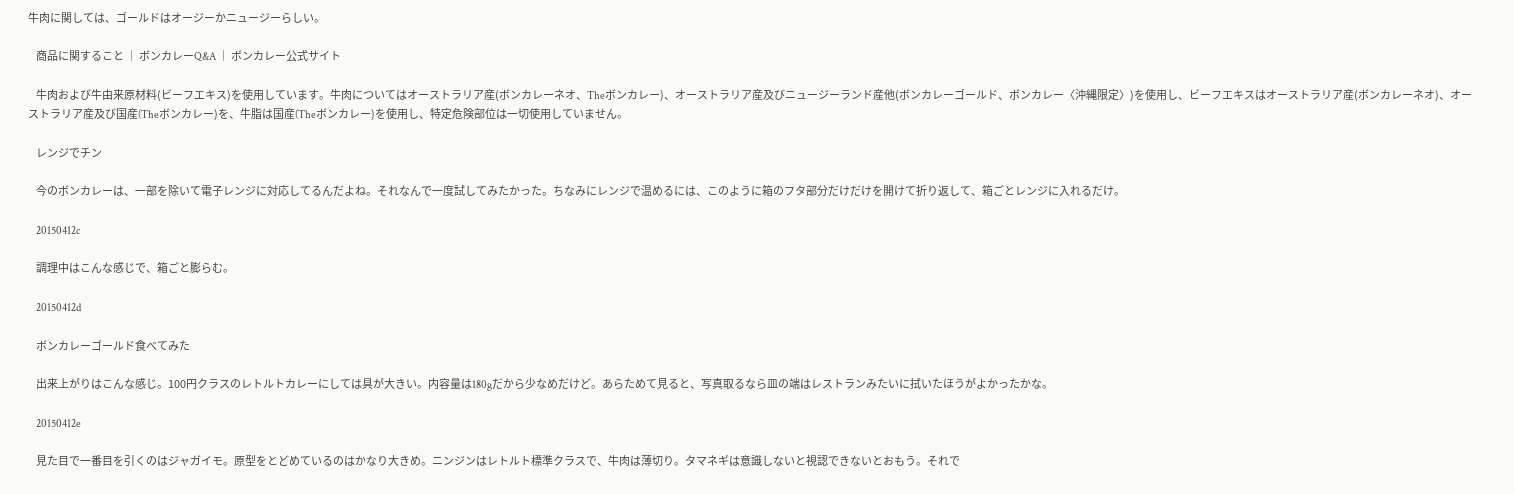牛肉に関しては、ゴールドはオージーかニュージーらしい。

    商品に関すること │ ボンカレーQ&A │ ボンカレー公式サイト

    牛肉および牛由来原材料(ビーフエキス)を使用しています。牛肉についてはオーストラリア産(ボンカレーネオ、Theボンカレー)、オーストラリア産及びニュージーランド産他(ボンカレーゴールド、ボンカレー〈沖縄限定〉)を使用し、ビーフエキスはオーストラリア産(ボンカレーネオ)、オーストラリア産及び国産(Theボンカレー)を、牛脂は国産(Theボンカレー)を使用し、特定危険部位は一切使用していません。

    レンジでチン

    今のボンカレーは、一部を除いて電子レンジに対応してるんだよね。それなんで一度試してみたかった。ちなみにレンジで温めるには、このように箱のフタ部分だけだけを開けて折り返して、箱ごとレンジに入れるだけ。

    20150412c

    調理中はこんな感じで、箱ごと膨らむ。

    20150412d

    ボンカレーゴールド食べてみた

    出来上がりはこんな感じ。100円クラスのレトルトカレーにしては具が大きい。内容量は180gだから少なめだけど。あらためて見ると、写真取るなら皿の端はレストランみたいに拭いたほうがよかったかな。

    20150412e

    見た目で一番目を引くのはジャガイモ。原型をとどめているのはかなり大きめ。ニンジンはレトルト標準クラスで、牛肉は薄切り。タマネギは意識しないと視認できないとおもう。それで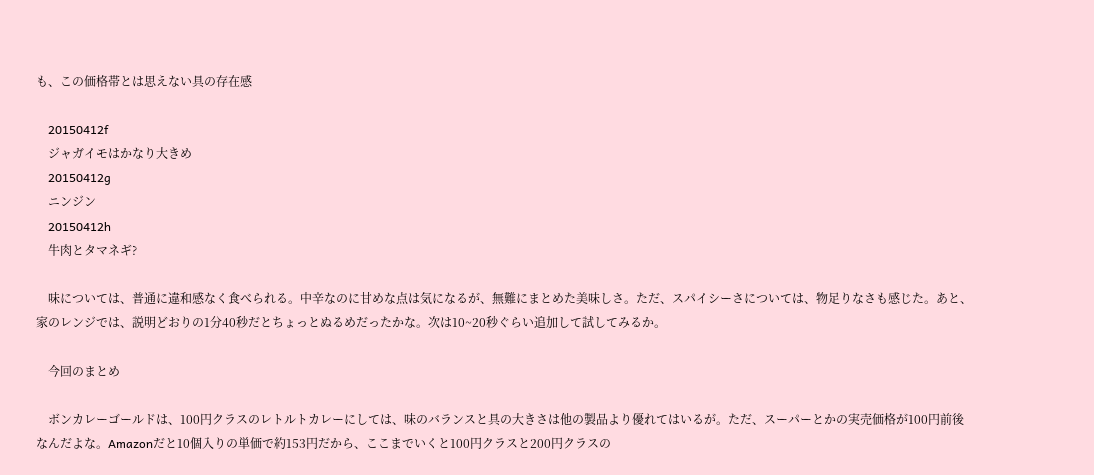も、この価格帯とは思えない具の存在感

    20150412f
    ジャガイモはかなり大きめ
    20150412g
    ニンジン
    20150412h
    牛肉とタマネギ?

    味については、普通に違和感なく食べられる。中辛なのに甘めな点は気になるが、無難にまとめた美味しさ。ただ、スパイシーさについては、物足りなさも感じた。あと、家のレンジでは、説明どおりの1分40秒だとちょっとぬるめだったかな。次は10~20秒ぐらい追加して試してみるか。

    今回のまとめ

    ボンカレーゴールドは、100円クラスのレトルトカレーにしては、味のバランスと具の大きさは他の製品より優れてはいるが。ただ、スーパーとかの実売価格が100円前後なんだよな。Amazonだと10個入りの単価で約153円だから、ここまでいくと100円クラスと200円クラスの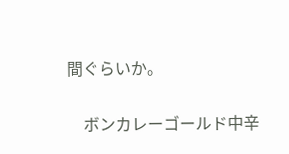間ぐらいか。

    ボンカレーゴールド中辛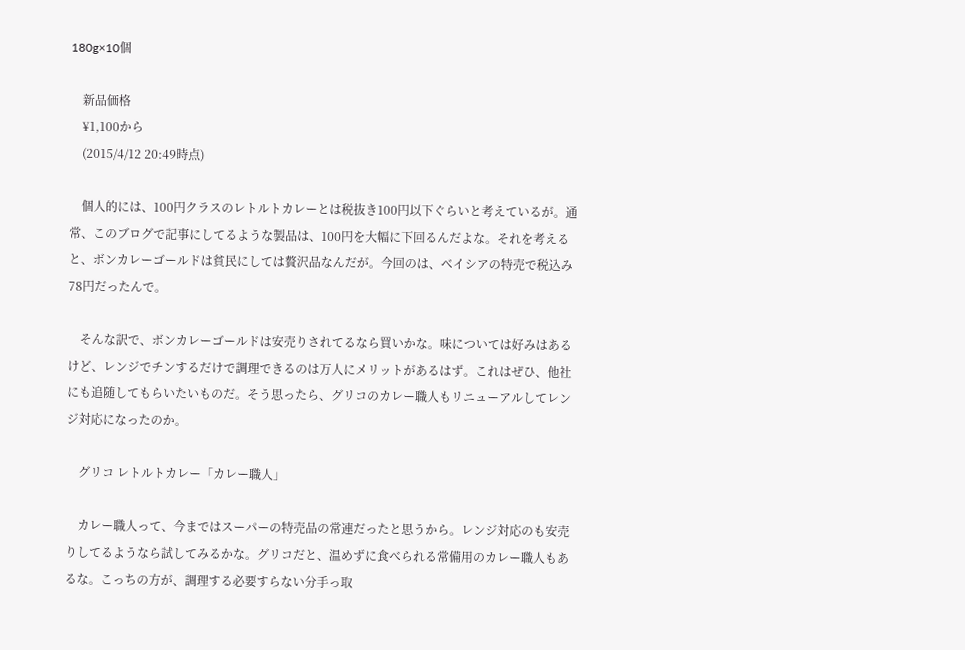180g×10個

    新品価格
    ¥1,100から
    (2015/4/12 20:49時点)

    個人的には、100円クラスのレトルトカレーとは税抜き100円以下ぐらいと考えているが。通常、このブログで記事にしてるような製品は、100円を大幅に下回るんだよな。それを考えると、ボンカレーゴールドは貧民にしては贅沢品なんだが。今回のは、ベイシアの特売で税込み78円だったんで。

    そんな訳で、ボンカレーゴールドは安売りされてるなら買いかな。味については好みはあるけど、レンジでチンするだけで調理できるのは万人にメリットがあるはず。これはぜひ、他社にも追随してもらいたいものだ。そう思ったら、グリコのカレー職人もリニューアルしてレンジ対応になったのか。

    グリコ レトルトカレー「カレー職人」

    カレー職人って、今まではスーパーの特売品の常連だったと思うから。レンジ対応のも安売りしてるようなら試してみるかな。グリコだと、温めずに食べられる常備用のカレー職人もあるな。こっちの方が、調理する必要すらない分手っ取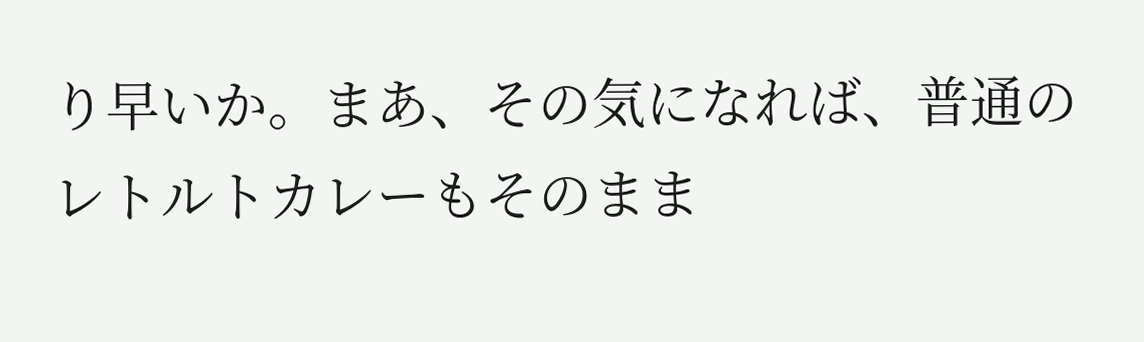り早いか。まあ、その気になれば、普通のレトルトカレーもそのまま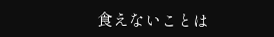食えないことは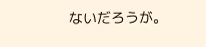ないだろうが。